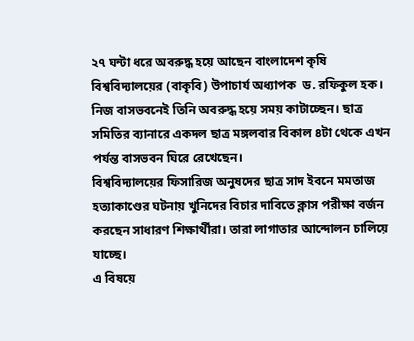২৭ ঘন্টা ধরে অবরুদ্ধ হয়ে আছেন বাংলাদেশ কৃষি বিশ্ববিদ্যালয়ের (বাকৃবি) উপাচার্য অধ্যাপক  ড. রফিকুল হক। নিজ বাসভবনেই তিনি অবরুদ্ধ হয়ে সময় কাটাচ্ছেন। ছাত্র সমিতির ব্যানারে একদল ছাত্র মঙ্গলবার বিকাল ৪টা থেকে এখন পর্যন্ত বাসভবন ঘিরে রেখেছেন।
বিশ্ববিদ্যালয়ের ফিসারিজ অনুষদের ছাত্র সাদ ইবনে মমতাজ হত্যাকাণ্ডের ঘটনায় খুনিদের বিচার দাবিতে ক্লাস পরীক্ষা বর্জন করছেন সাধারণ শিক্ষার্থীরা। তারা লাগাতার আন্দোলন চালিয়ে যাচ্ছে।
এ বিষয়ে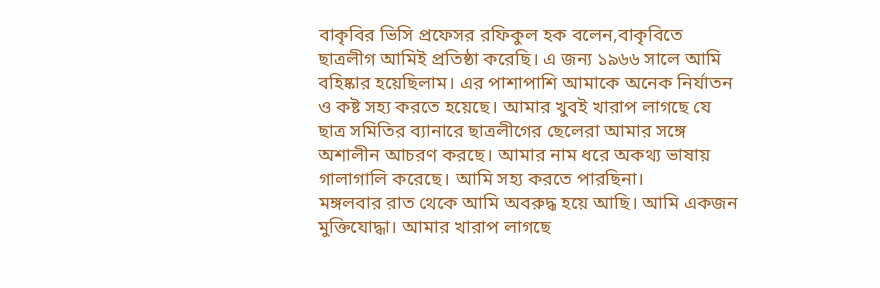বাকৃবির ভিসি প্রফেসর রফিকুল হক বলেন,বাকৃবিতে ছাত্রলীগ আমিই প্রতিষ্ঠা করেছি। এ জন্য ১৯৬৬ সালে আমি বহিষ্কার হয়েছিলাম। এর পাশাপাশি আমাকে অনেক নির্যাতন ও কষ্ট সহ্য করতে হয়েছে। আমার খুবই খারাপ লাগছে যে ছাত্র সমিতির ব্যানারে ছাত্রলীগের ছেলেরা আমার সঙ্গে অশালীন আচরণ করছে। আমার নাম ধরে অকথ্য ভাষায় গালাগালি করেছে। আমি সহ্য করতে পারছিনা।
মঙ্গলবার রাত থেকে আমি অবরুদ্ধ হয়ে আছি। আমি একজন মুক্তিযোদ্ধা। আমার খারাপ লাগছে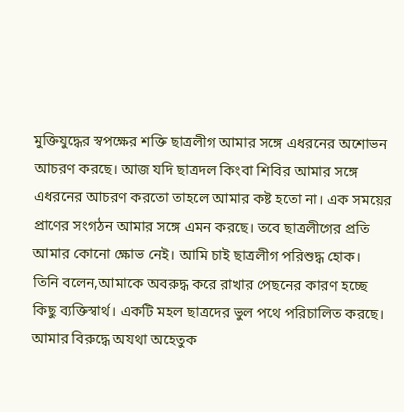মুক্তিযুদ্ধের স্বপক্ষের শক্তি ছাত্রলীগ আমার সঙ্গে এধরনের অশোভন আচরণ করছে। আজ যদি ছাত্রদল কিংবা শিবির আমার সঙ্গে এধরনের আচরণ করতো তাহলে আমার কষ্ট হতো না। এক সময়ের প্রাণের সংগঠন আমার সঙ্গে এমন করছে। তবে ছাত্রলীগের প্রতি আমার কোনো ক্ষোভ নেই। আমি চাই ছাত্রলীগ পরিশুদ্ধ হোক।
তিনি বলেন,আমাকে অবরুদ্ধ করে রাখার পেছনের কারণ হচ্ছে কিছু ব্যক্তিস্বার্থ। একটি মহল ছাত্রদের ভুল পথে পরিচালিত করছে। আমার বিরুদ্ধে অযথা অহেতুক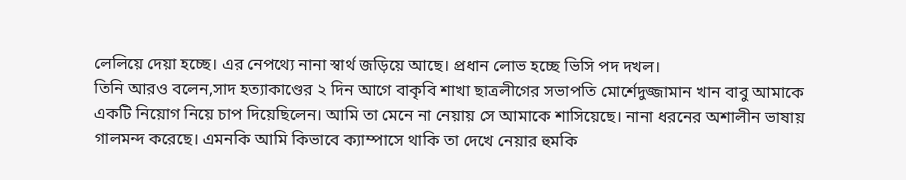লেলিয়ে দেয়া হচ্ছে। এর নেপথ্যে নানা স্বার্থ জড়িয়ে আছে। প্রধান লোভ হচ্ছে ভিসি পদ দখল।
তিনি আরও বলেন,সাদ হত্যাকাণ্ডের ২ দিন আগে বাকৃবি শাখা ছাত্রলীগের সভাপতি মোর্শেদুজ্জামান খান বাবু আমাকে একটি নিয়োগ নিয়ে চাপ দিয়েছিলেন। আমি তা মেনে না নেয়ায় সে আমাকে শাসিয়েছে। নানা ধরনের অশালীন ভাষায় গালমন্দ করেছে। এমনকি আমি কিভাবে ক্যাম্পাসে থাকি তা দেখে নেয়ার হুমকি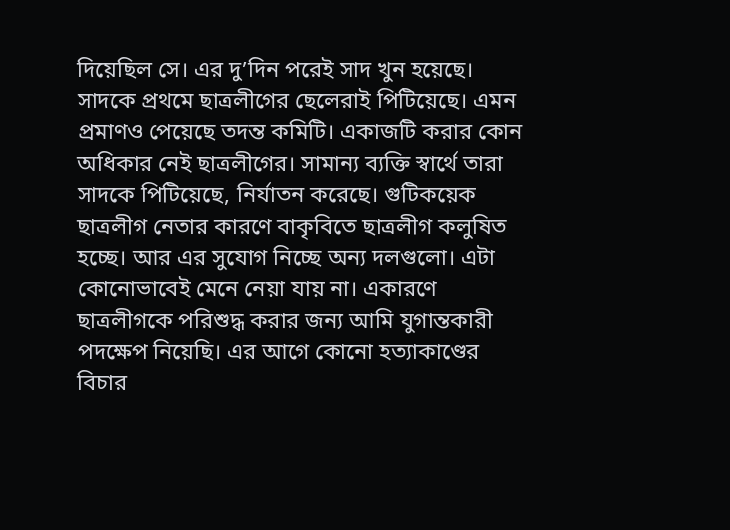দিয়েছিল সে। এর দু’দিন পরেই সাদ খুন হয়েছে। সাদকে প্রথমে ছাত্রলীগের ছেলেরাই পিটিয়েছে। এমন প্রমাণও পেয়েছে তদন্ত কমিটি। একাজটি করার কোন অধিকার নেই ছাত্রলীগের। সামান্য ব্যক্তি স্বার্থে তারা সাদকে পিটিয়েছে, নির্যাতন করেছে। গুটিকয়েক ছাত্রলীগ নেতার কারণে বাকৃবিতে ছাত্রলীগ কলুষিত হচ্ছে। আর এর সুযোগ নিচ্ছে অন্য দলগুলো। এটা কোনোভাবেই মেনে নেয়া যায় না। একারণে ছাত্রলীগকে পরিশুদ্ধ করার জন্য আমি যুগান্তকারী পদক্ষেপ নিয়েছি। এর আগে কোনো হত্যাকাণ্ডের বিচার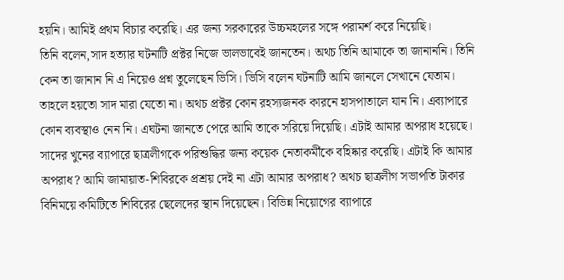হয়নি। আমিই প্রথম বিচার করেছি। এর জন্য সরকারের উচ্চমহলের সঙ্গে পরামর্শ করে নিয়েছি।
তিনি বলেন,সাদ হত্যার ঘটনাটি প্রক্টর নিজে ভালভাবেই জানতেন। অথচ তিনি আমাকে তা জানাননি। তিনি কেন তা জানান নি এ নিয়েও প্রশ্ন তুলেছেন ভিসি। ভিসি বলেন ঘটনাটি আমি জানলে সেখানে যেতাম। তাহলে হয়তো সাদ মারা যেতো না। অথচ প্রক্টর কোন রহস্যজনক কারনে হাসপাতালে যান নি। এব্যাপারে কোন ব্যবস্থাও নেন নি। এঘটনা জানতে পেরে আমি তাকে সরিয়ে দিয়েছি। এটাই আমার অপরাধ হয়েছে। সাদের খুনের ব্যাপারে ছাত্রলীগকে পরিশুদ্ধির জন্য কয়েক নেতাকর্মীকে বহিষ্কার করেছি। এটাই কি আমার অপরাধ? আমি জামায়াত-শিবিরকে প্রশ্রয় দেই না এটা আমার অপরাধ? অথচ ছাত্রলীগ সভাপতি টাকার বিনিময়ে কমিটিতে শিবিরের ছেলেদের স্থান দিয়েছেন। বিভিন্ন নিয়োগের ব্যাপারে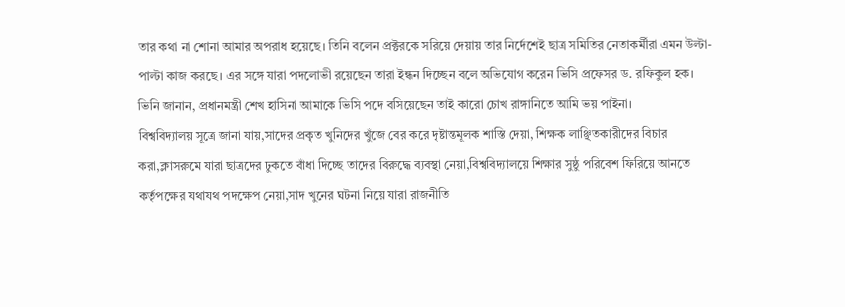তার কথা না শোনা আমার অপরাধ হয়েছে। তিনি বলেন প্রক্টরকে সরিয়ে দেয়ায় তার নির্দেশেই ছাত্র সমিতির নেতাকর্মীরা এমন উল্টা-পাল্টা কাজ করছে। এর সঙ্গে যারা পদলোভী রয়েছেন তারা ইন্ধন দিচ্ছেন বলে অভিযোগ করেন ভিসি প্রফেসর ড. রফিকুল হক।
ভিনি জানান, প্রধানমন্ত্রী শেখ হাসিনা আমাকে ভিসি পদে বসিয়েছেন তাই কারো চোখ রাঙ্গানিতে আমি ভয় পাইনা।
বিশ্ববিদ্যালয় সূত্রে জানা যায়,সাদের প্রকৃত খুনিদের খুঁজে বের করে দৃষ্টান্তমূলক শাস্তি দেয়া, শিক্ষক লাঞ্ছিতকারীদের বিচার করা,ক্লাসরুমে যারা ছাত্রদের ঢুকতে বাঁধা দিচ্ছে তাদের বিরুদ্ধে ব্যবস্থা নেয়া,বিশ্ববিদ্যালয়ে শিক্ষার সুষ্ঠু পরিবেশ ফিরিয়ে আনতে কর্তৃপক্ষের যথাযথ পদক্ষেপ নেয়া,সাদ খুনের ঘটনা নিয়ে যারা রাজনীতি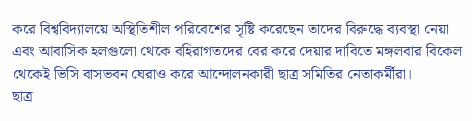করে বিশ্ববিদ্যালয়ে অস্থিতিশীল পরিবেশের সৃষ্টি করেছেন তাদের বিরুদ্ধে ব্যবস্থা নেয়া এবং আবাসিক হলগুলো থেকে বহিরাগতদের বের করে দেয়ার দাবিতে মঙ্গলবার বিকেল থেকেই ভিসি বাসভবন ঘেরাও করে আন্দোলনকারী ছাত্র সমিতির নেতাকর্মীরা।
ছাত্র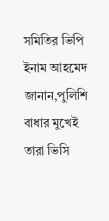সমিতির ভিপি ইনাম আহমেদ জানান,পুলিশি বাধার মুখেই তারা ভিসি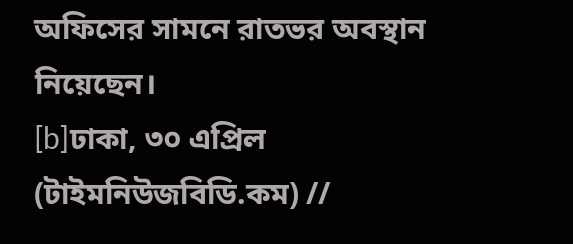অফিসের সামনে রাতভর অবস্থান নিয়েছেন।
[b]ঢাকা, ৩০ এপ্রিল (টাইমনিউজবিডি.কম) //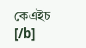কেএইচ
[/b]